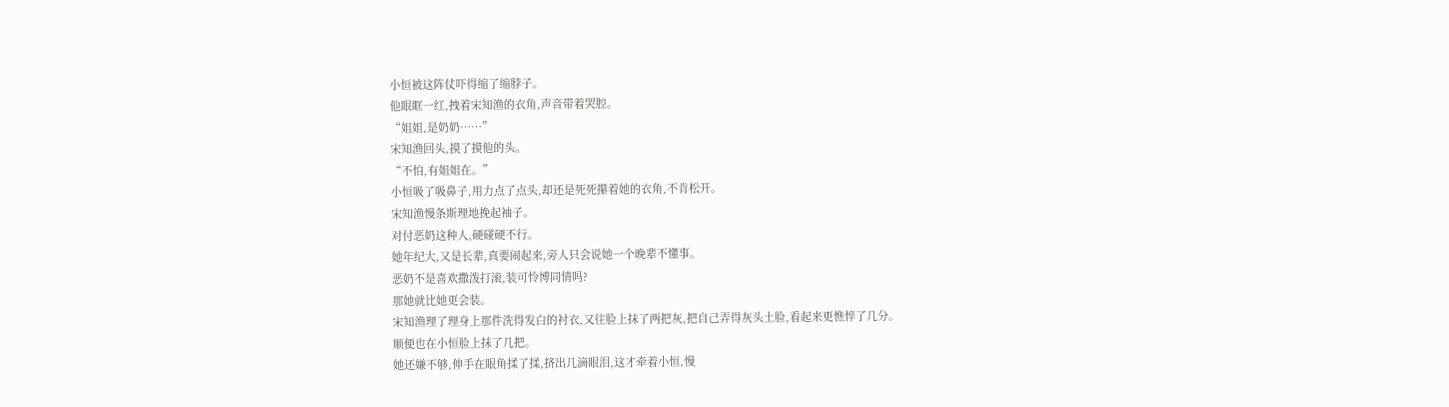小恒被这阵仗吓得缩了缩脖子。
他眼眶一红,拽着宋知渔的衣角,声音带着哭腔。
“姐姐,是奶奶……”
宋知渔回头,摸了摸他的头。
“不怕,有姐姐在。”
小恒吸了吸鼻子,用力点了点头,却还是死死攥着她的衣角,不肯松开。
宋知渔慢条斯理地挽起袖子。
对付恶奶这种人,硬碰硬不行。
她年纪大,又是长辈,真要闹起来,旁人只会说她一个晚辈不懂事。
恶奶不是喜欢撒泼打滚,装可怜博同情吗?
那她就比她更会装。
宋知渔理了理身上那件洗得发白的衬衣,又往脸上抹了两把灰,把自己弄得灰头土脸,看起来更憔悴了几分。
顺便也在小恒脸上抹了几把。
她还嫌不够,伸手在眼角揉了揉,挤出几滴眼泪,这才牵着小恒,慢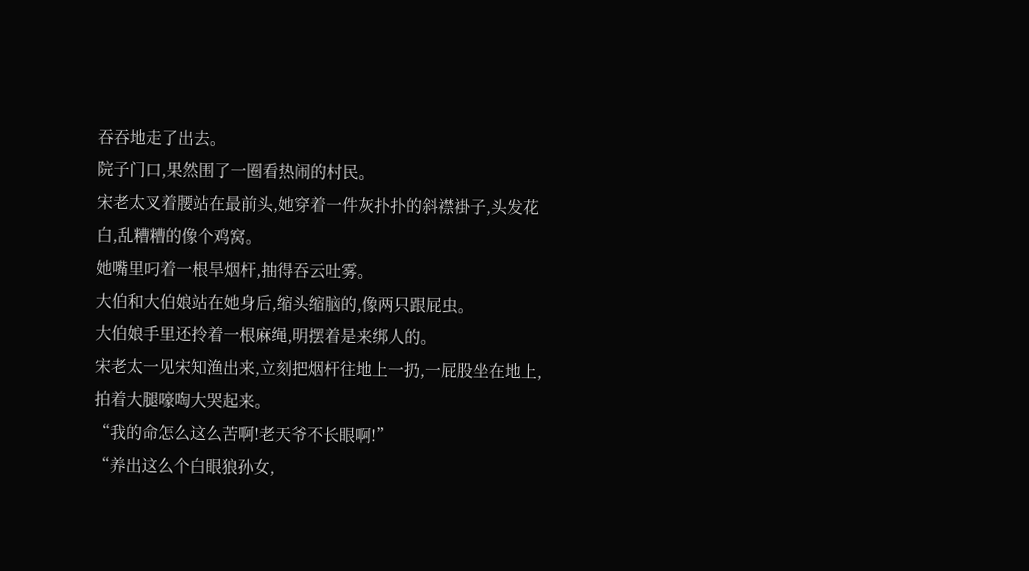吞吞地走了出去。
院子门口,果然围了一圈看热闹的村民。
宋老太叉着腰站在最前头,她穿着一件灰扑扑的斜襟褂子,头发花白,乱糟糟的像个鸡窝。
她嘴里叼着一根旱烟杆,抽得吞云吐雾。
大伯和大伯娘站在她身后,缩头缩脑的,像两只跟屁虫。
大伯娘手里还拎着一根麻绳,明摆着是来绑人的。
宋老太一见宋知渔出来,立刻把烟杆往地上一扔,一屁股坐在地上,拍着大腿嚎啕大哭起来。
“我的命怎么这么苦啊!老天爷不长眼啊!”
“养出这么个白眼狼孙女,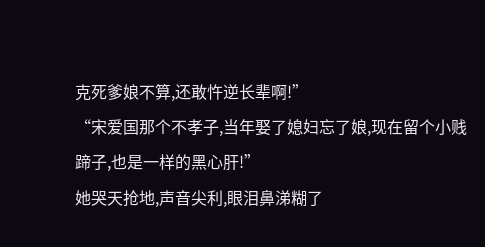克死爹娘不算,还敢忤逆长辈啊!”
“宋爱国那个不孝子,当年娶了媳妇忘了娘,现在留个小贱蹄子,也是一样的黑心肝!”
她哭天抢地,声音尖利,眼泪鼻涕糊了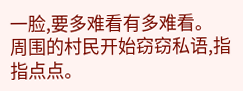一脸,要多难看有多难看。
周围的村民开始窃窃私语,指指点点。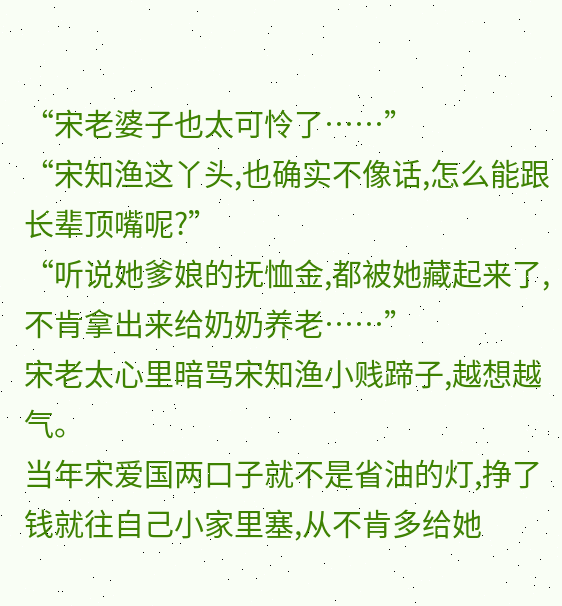“宋老婆子也太可怜了……”
“宋知渔这丫头,也确实不像话,怎么能跟长辈顶嘴呢?”
“听说她爹娘的抚恤金,都被她藏起来了,不肯拿出来给奶奶养老……”
宋老太心里暗骂宋知渔小贱蹄子,越想越气。
当年宋爱国两口子就不是省油的灯,挣了钱就往自己小家里塞,从不肯多给她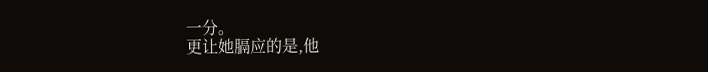一分。
更让她膈应的是,他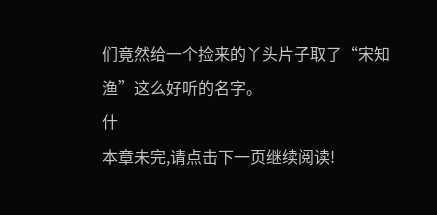们竟然给一个捡来的丫头片子取了“宋知渔”这么好听的名字。
什
本章未完,请点击下一页继续阅读!